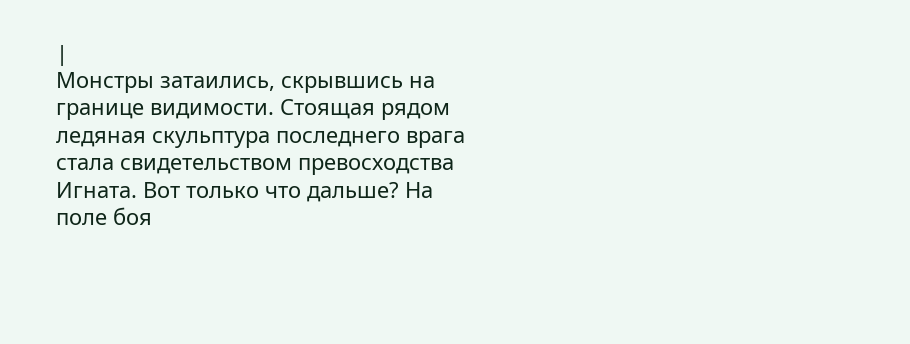|
Монстры затаились, скрывшись на границе видимости. Стоящая рядом ледяная скульптура последнего врага стала свидетельством превосходства Игната. Вот только что дальше? На поле боя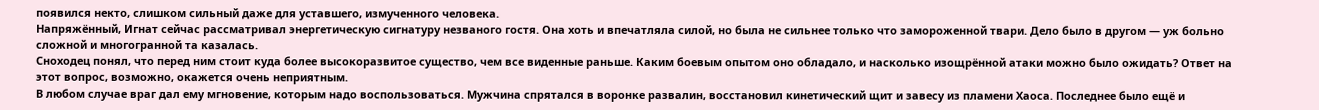появился некто, слишком сильный даже для уставшего, измученного человека.
Напряжённый, Игнат сейчас рассматривал энергетическую сигнатуру незваного гостя. Она хоть и впечатляла силой, но была не сильнее только что замороженной твари. Дело было в другом — уж больно сложной и многогранной та казалась.
Сноходец понял, что перед ним стоит куда более высокоразвитое существо, чем все виденные раньше. Каким боевым опытом оно обладало, и насколько изощрённой атаки можно было ожидать? Ответ на этот вопрос, возможно, окажется очень неприятным.
В любом случае враг дал ему мгновение, которым надо воспользоваться. Мужчина спрятался в воронке развалин, восстановил кинетический щит и завесу из пламени Хаоса. Последнее было ещё и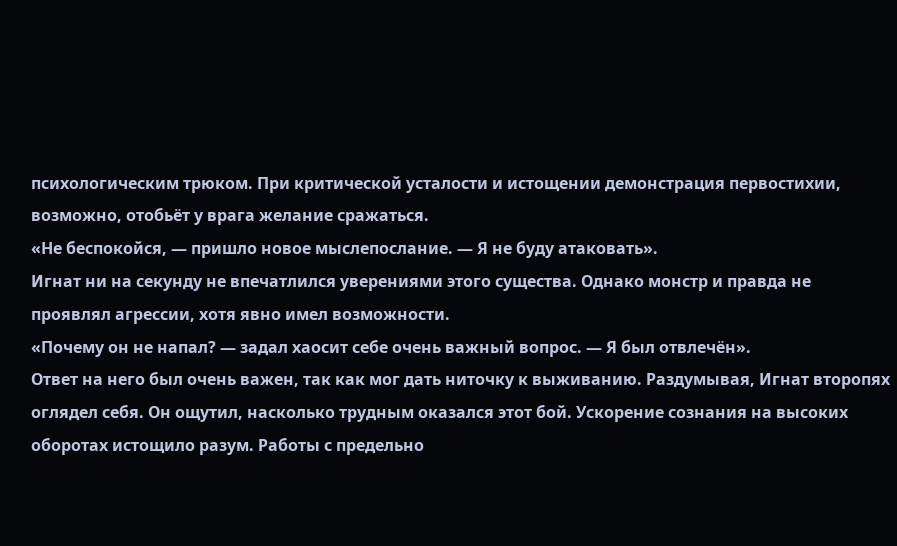психологическим трюком. При критической усталости и истощении демонстрация первостихии, возможно, отобьёт у врага желание сражаться.
«Не беспокойся, — пришло новое мыслепослание. — Я не буду атаковать».
Игнат ни на секунду не впечатлился уверениями этого существа. Однако монстр и правда не проявлял агрессии, хотя явно имел возможности.
«Почему он не напал? — задал хаосит себе очень важный вопрос. — Я был отвлечён».
Ответ на него был очень важен, так как мог дать ниточку к выживанию. Раздумывая, Игнат второпях оглядел себя. Он ощутил, насколько трудным оказался этот бой. Ускорение сознания на высоких оборотах истощило разум. Работы с предельно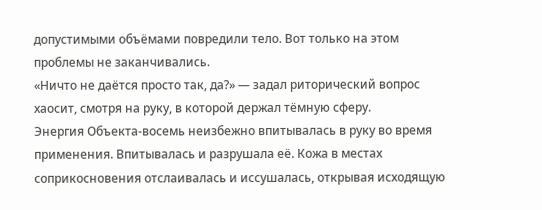допустимыми объёмами повредили тело. Вот только на этом проблемы не заканчивались.
«Ничто не даётся просто так, да?» — задал риторический вопрос хаосит, смотря на руку, в которой держал тёмную сферу.
Энергия Объекта-восемь неизбежно впитывалась в руку во время применения. Впитывалась и разрушала её. Кожа в местах соприкосновения отслаивалась и иссушалась, открывая исходящую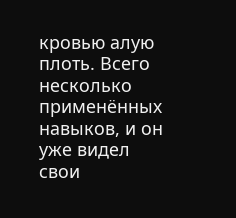кровью алую плоть. Всего несколько применённых навыков, и он уже видел свои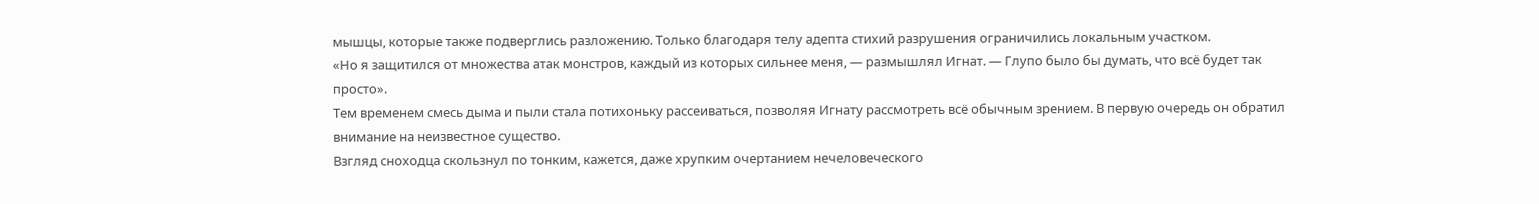мышцы, которые также подверглись разложению. Только благодаря телу адепта стихий разрушения ограничились локальным участком.
«Но я защитился от множества атак монстров, каждый из которых сильнее меня, — размышлял Игнат. — Глупо было бы думать, что всё будет так просто».
Тем временем смесь дыма и пыли стала потихоньку рассеиваться, позволяя Игнату рассмотреть всё обычным зрением. В первую очередь он обратил внимание на неизвестное существо.
Взгляд сноходца скользнул по тонким, кажется, даже хрупким очертанием нечеловеческого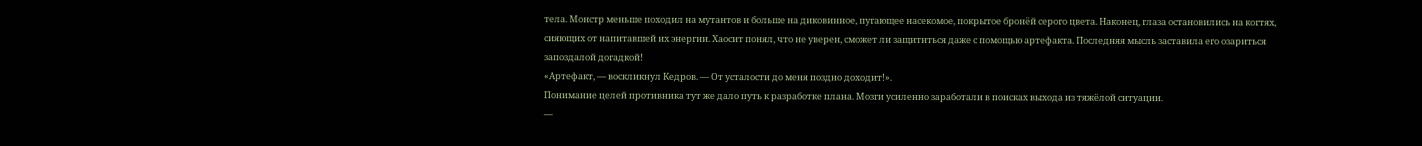тела. Монстр меньше походил на мутантов и больше на диковинное, пугающее насекомое, покрытое бронёй серого цвета. Наконец, глаза остановились на когтях, сияющих от напитавшей их энергии. Хаосит понял, что не уверен, сможет ли защититься даже с помощью артефакта. Последняя мысль заставила его озариться запоздалой догадкой!
«Артефакт, — воскликнул Кедров. — От усталости до меня поздно доходит!».
Понимание целей противника тут же дало путь к разработке плана. Мозги усиленно заработали в поисках выхода из тяжёлой ситуации.
—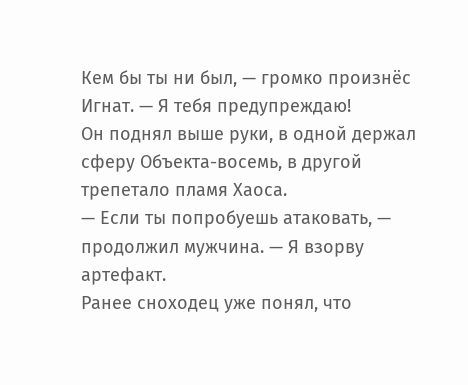Кем бы ты ни был, — громко произнёс Игнат. — Я тебя предупреждаю!
Он поднял выше руки, в одной держал сферу Объекта-восемь, в другой трепетало пламя Хаоса.
— Если ты попробуешь атаковать, — продолжил мужчина. — Я взорву артефакт.
Ранее сноходец уже понял, что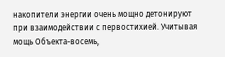накопители энергии очень мощно детонируют при взаимодействии с первостихией. Учитывая мощь Объекта-восемь,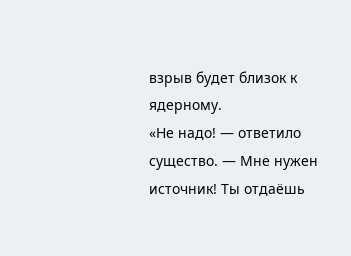взрыв будет близок к ядерному.
«Не надо! — ответило существо. — Мне нужен источник! Ты отдаёшь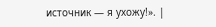источник — я ухожу!». |